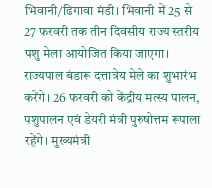भिवानी/ढिगावा मंडी। भिवानी में 25 से 27 फरवरी तक तीन दिवसीय राज्य स्तरीय पशु मेला आयोजित किया जाएगा। राज्यपाल बंडारू दत्तात्रेय मेले का शुभारंभ करेंगे। 26 फरवरी को केंद्रीय मत्स्य पालन, पशुपालन एवं डेयरी मंत्री पुरुषोत्तम रूपाला रहेंगे। मुख्यमंत्री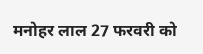मनोहर लाल 27 फरवरी को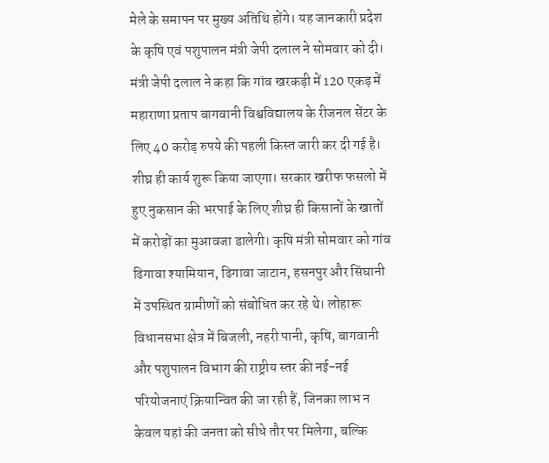मेले के समापन पर मुख्य अतिथि होंगे। यह जानकारी प्रदेश के कृषि एवं पशुपालन मंत्री जेपी दलाल ने सोमवार को दी।
मंत्री जेपी दलाल ने कहा कि गांव खरकड़ी में 120 एकड़ में महाराणा प्रताप बागवानी विश्वविद्यालय के रीजनल सेंटर के लिए 40 करोड़ रुपये की पहली किस्त जारी कर दी गई है। शीघ्र ही कार्य शुरू किया जाएगा। सरकार खरीफ फसलो में हुए नुकसान की भरपाई के लिए शीघ्र ही किसानों के खातों में करोड़ों का मुआवजा डालेगी। कृषि मंत्री सोमवार को गांव ढिगावा श्यामियान, ढिगावा जाटान, हसनपुर और सिंघानी में उपस्थित ग्रामीणों को संबोधित कर रहे थे। लोहारू विधानसभा क्षेत्र में बिजली, नहरी पानी, कृषि, बागवानी और पशुपालन विभाग की राष्ट्रीय स्तर की नई-नई परियोजनाएं क्रियान्वित की जा रही हैं, जिनका लाभ न केवल यहां की जनता को सीधे तौर पर मिलेगा, बल्कि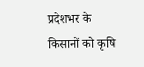प्रदेशभर के किसानों को कृषि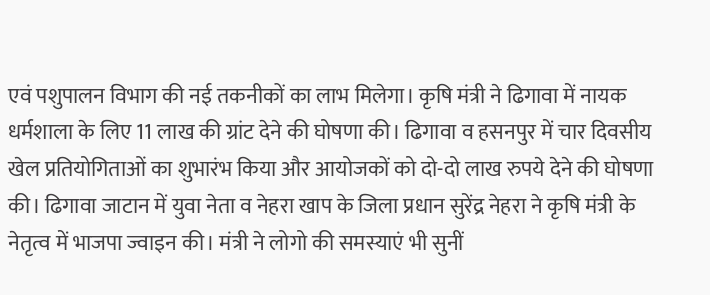एवं पशुपालन विभाग की नई तकनीकों का लाभ मिलेगा। कृषि मंत्री ने ढिगावा में नायक धर्मशाला के लिए 11 लाख की ग्रांट देने की घोषणा की। ढिगावा व हसनपुर में चार दिवसीय खेल प्रतियोगिताओं का शुभारंभ किया और आयोजकों को दो-दो लाख रुपये देने की घोषणा की। ढिगावा जाटान में युवा नेता व नेहरा खाप के जिला प्रधान सुरेंद्र नेहरा ने कृषि मंत्री के नेतृत्व में भाजपा ज्वाइन की। मंत्री ने लोगो की समस्याएं भी सुनीं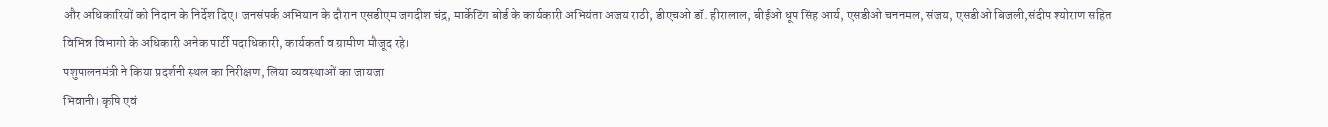और अधिकारियों को निदान के निर्देश दिए। जनसंपर्क अभियान के दौरान एसडीएम जगदीश चंद्र, मार्केटिंग बोर्ड के कार्यकारी अभियंता अजय राठी, डीएचओ डॉ. हीरालाल, बीईओ धूप सिंह आर्य, एसडीओ चननमल, संजय, एसडीओ बिजली,संदीप श्योराण सहित विभिन्न विभागो के अधिकारी अनेक पार्टी पदाधिकारी, कार्यकर्ता व ग्रामीण मौजूद रहे।
पशुपालनमंत्री ने किया प्रदर्शनी स्थल का निरीक्षण, लिया व्यवस्थाओं का जायजा
भिवानी। कृषि एवं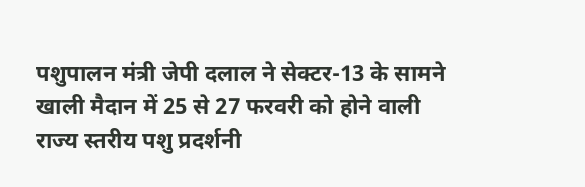पशुपालन मंत्री जेपी दलाल ने सेक्टर-13 के सामने खाली मैदान में 25 से 27 फरवरी को होने वाली राज्य स्तरीय पशु प्रदर्शनी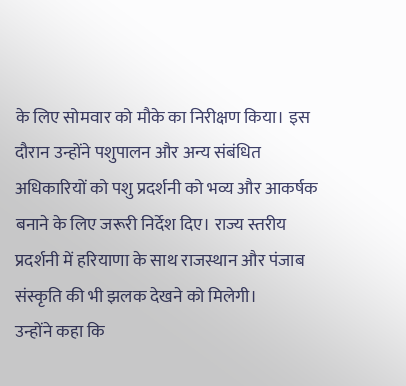के लिए सोमवार को मौके का निरीक्षण किया। इस दौरान उन्होंने पशुपालन और अन्य संबंधित अधिकारियों को पशु प्रदर्शनी को भव्य और आकर्षक बनाने के लिए जरूरी निर्देश दिए। राज्य स्तरीय प्रदर्शनी में हरियाणा के साथ राजस्थान और पंजाब संस्कृति की भी झलक देखने को मिलेगी।
उन्होंने कहा कि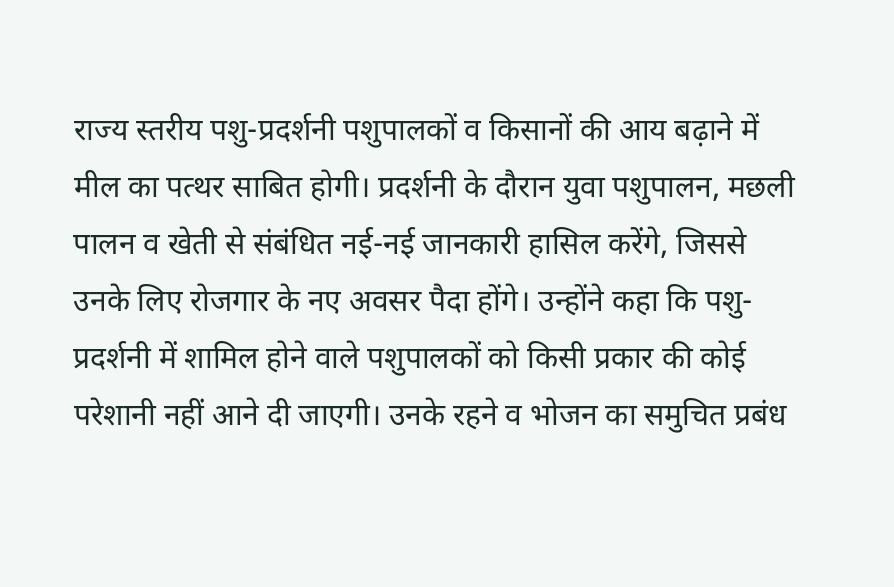राज्य स्तरीय पशु-प्रदर्शनी पशुपालकों व किसानों की आय बढ़ाने में मील का पत्थर साबित होगी। प्रदर्शनी के दौरान युवा पशुपालन, मछली पालन व खेती से संबंधित नई-नई जानकारी हासिल करेंगे, जिससे उनके लिए रोजगार के नए अवसर पैदा होंगे। उन्होंने कहा कि पशु-प्रदर्शनी में शामिल होने वाले पशुपालकों को किसी प्रकार की कोई परेशानी नहीं आने दी जाएगी। उनके रहने व भोजन का समुचित प्रबंध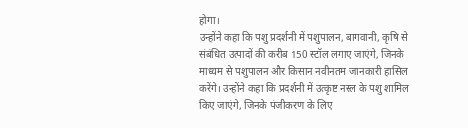होगा।
उन्होंने कहा कि पशु प्रदर्शनी में पशुपालन, बागवानी, कृषि से संबंधित उत्पादों की करीब 150 स्टॉल लगाए जाएंगे, जिनके माध्यम से पशुपालन और किसान नवीनतम जानकारी हासिल करेंगे। उन्होंने कहा कि प्रदर्शनी में उत्कृष्ट नस्ल के पशु शामिल किए जाएंगे, जिनके पंजीकरण के लिए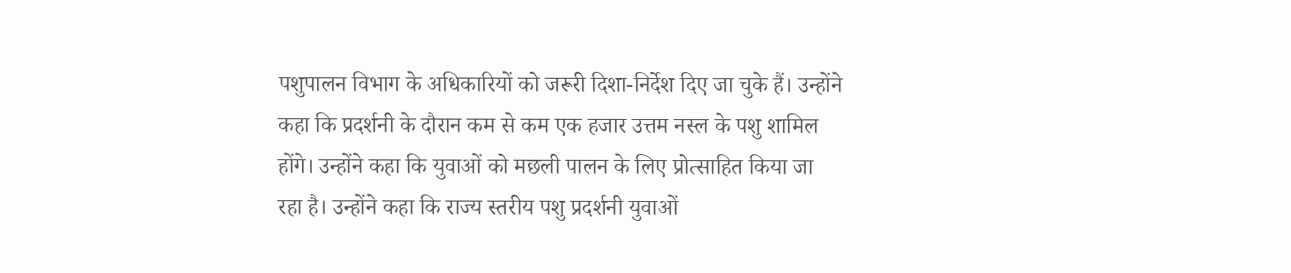पशुपालन विभाग के अधिकारियों को जरूरी दिशा-निर्देश दिए जा चुके हैं। उन्होंने कहा कि प्रदर्शनी के दौरान कम से कम एक हजार उत्तम नस्ल के पशु शामिल होंगे। उन्होंने कहा कि युवाओं को मछली पालन के लिए प्रोत्साहित किया जा रहा है। उन्होंने कहा कि राज्य स्तरीय पशु प्रदर्शनी युवाओं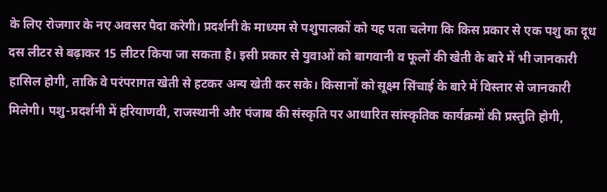के लिए रोजगार के नए अवसर पैदा करेगी। प्रदर्शनी के माध्यम से पशुपालकों को यह पता चलेगा कि किस प्रकार से एक पशु का दूध दस लीटर से बढ़ाकर 15 लीटर किया जा सकता है। इसी प्रकार से युवाओं को बागवानी व फूलों की खेती के बारे में भी जानकारी हासिल होगी, ताकि वे परंपरागत खेती से हटकर अन्य खेती कर सके। किसानों को सूक्ष्म सिंचाई के बारे में विस्तार से जानकारी मिलेगी। पशु-प्रदर्शनी में हरियाणवी, राजस्थानी और पंजाब की संस्कृति पर आधारित सांस्कृतिक कार्यक्रमों की प्रस्तुति होगी,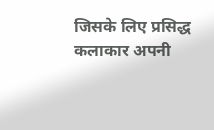जिसके लिए प्रसिद्ध कलाकार अपनी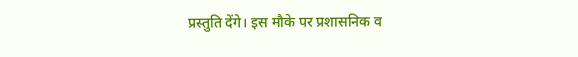प्रस्तुति देंगे। इस मौके पर प्रशासनिक व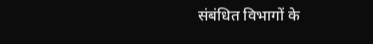संबंधित विभागों के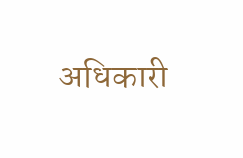अधिकारी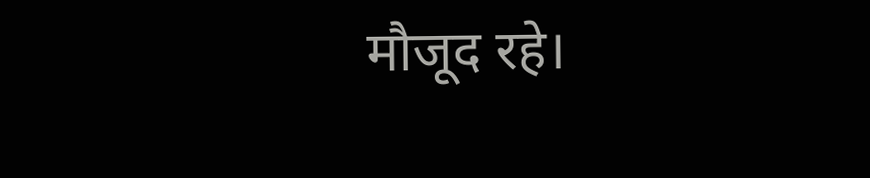मौजूद रहे।